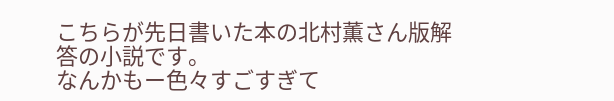こちらが先日書いた本の北村薫さん版解答の小説です。
なんかもー色々すごすぎて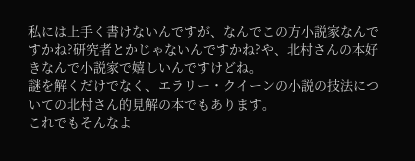私には上手く書けないんですが、なんでこの方小説家なんですかね?研究者とかじゃないんですかね?や、北村さんの本好きなんで小説家で嬉しいんですけどね。
謎を解くだけでなく、エラリー・クイーンの小説の技法についての北村さん的見解の本でもあります。
これでもそんなよ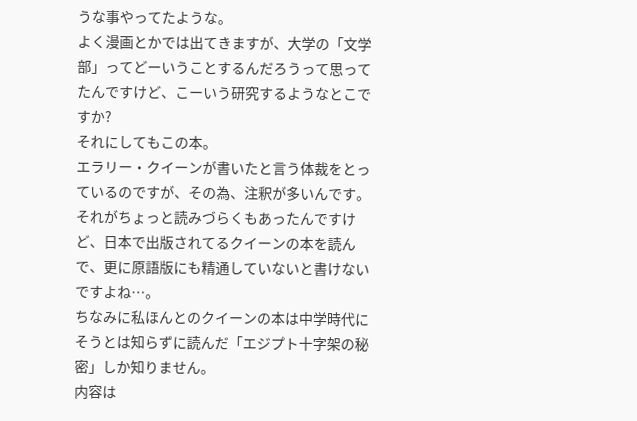うな事やってたような。
よく漫画とかでは出てきますが、大学の「文学部」ってどーいうことするんだろうって思ってたんですけど、こーいう研究するようなとこですか?
それにしてもこの本。
エラリー・クイーンが書いたと言う体裁をとっているのですが、その為、注釈が多いんです。それがちょっと読みづらくもあったんですけど、日本で出版されてるクイーンの本を読んで、更に原語版にも精通していないと書けないですよね…。
ちなみに私ほんとのクイーンの本は中学時代にそうとは知らずに読んだ「エジプト十字架の秘密」しか知りません。
内容は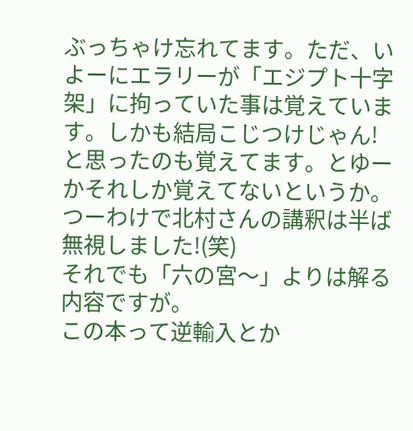ぶっちゃけ忘れてます。ただ、いよーにエラリーが「エジプト十字架」に拘っていた事は覚えています。しかも結局こじつけじゃん!と思ったのも覚えてます。とゆーかそれしか覚えてないというか。
つーわけで北村さんの講釈は半ば無視しました!(笑)
それでも「六の宮〜」よりは解る内容ですが。
この本って逆輸入とか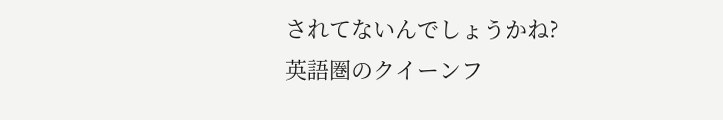されてないんでしょうかね?
英語圏のクイーンフ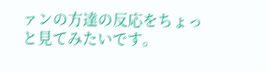ァンの方達の反応をちょっと見てみたいです。